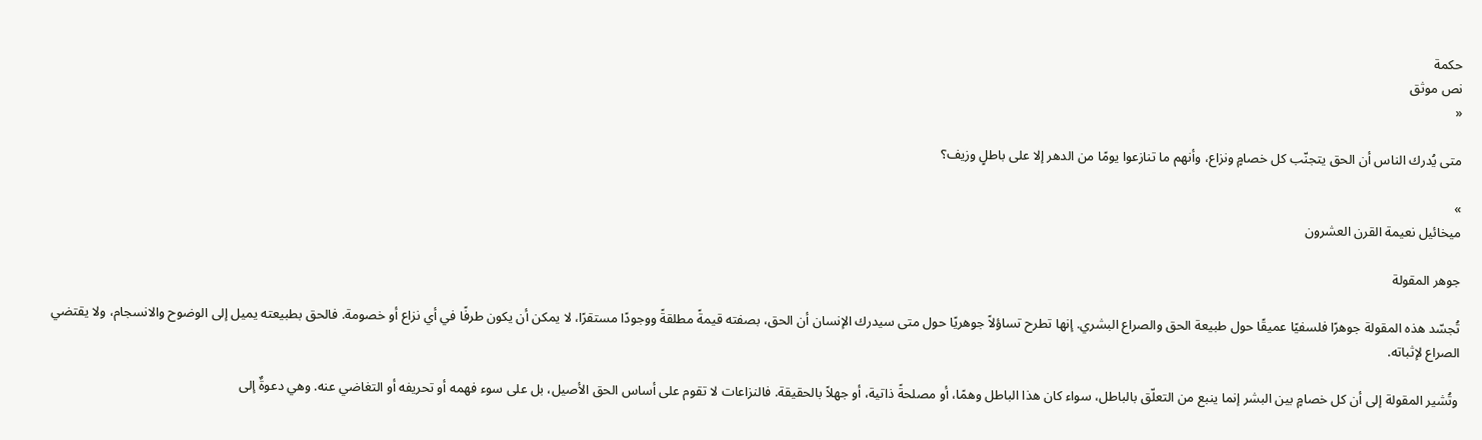حكمة
نص موثق
«

متى يُدرك الناس أن الحق يتجنّب كل خصامٍ ونزاع، وأنهم ما تنازعوا يومًا من الدهر إلا على باطلٍ وزيف؟

»
ميخائيل نعيمة القرن العشرون

جوهر المقولة

تُجسّد هذه المقولة جوهرًا فلسفيًا عميقًا حول طبيعة الحق والصراع البشري. إنها تطرح تساؤلاً جوهريًا حول متى سيدرك الإنسان أن الحق، بصفته قيمةً مطلقةً ووجودًا مستقرًا، لا يمكن أن يكون طرفًا في أي نزاع أو خصومة. فالحق بطبيعته يميل إلى الوضوح والانسجام، ولا يقتضي الصراع لإثباته.

وتُشير المقولة إلى أن كل خصامٍ بين البشر إنما ينبع من التعلّق بالباطل، سواء كان هذا الباطل وهمًا، أو مصلحةً ذاتية، أو جهلاً بالحقيقة. فالنزاعات لا تقوم على أساس الحق الأصيل، بل على سوء فهمه أو تحريفه أو التغاضي عنه. وهي دعوةٌ إلى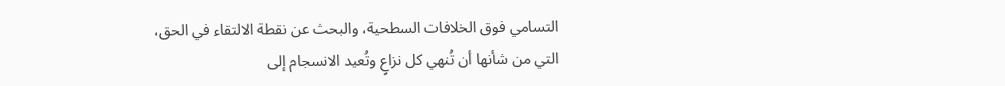التسامي فوق الخلافات السطحية، والبحث عن نقطة الالتقاء في الحق، التي من شأنها أن تُنهي كل نزاعٍ وتُعيد الانسجام إلى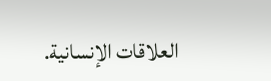العلاقات الإنسانية.